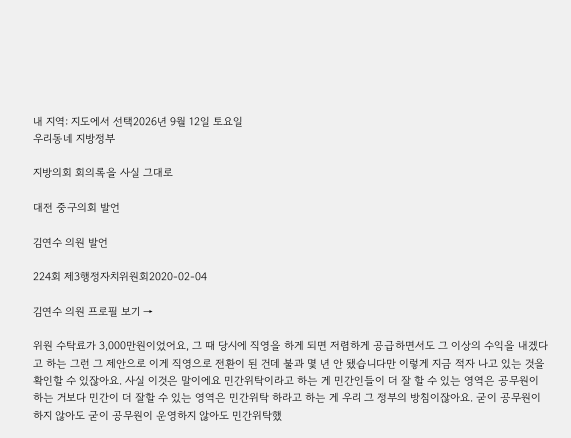내 지역: 지도에서 선택2026년 9월 12일 토요일
우리동네 지방정부

지방의회 회의록을 사실 그대로

대전 중구의회 발언

김연수 의원 발언

224회 제3행정자치위원회2020-02-04

김연수 의원 프로필 보기 →

위원 수탁료가 3,000만원이었어요, 그 때 당시에 직영을 하게 되면 저렴하게 공급하면서도 그 이상의 수익을 내겠다고 하는 그런 그 제안으로 이게 직영으로 전환이 된 건데 불과 몇 년 안 됐습니다만 이렇게 지금 적자 나고 있는 것을 확인할 수 있잖아요. 사실 이것은 말이에요 민간위탁이라고 하는 게 민간인들이 더 잘 할 수 있는 영역은 공무원이 하는 거보다 민간이 더 잘할 수 있는 영역은 민간위탁 하라고 하는 게 우리 그 정부의 방침이잖아요. 굳이 공무원이 하지 않아도 굳이 공무원이 운영하지 않아도 민간위탁했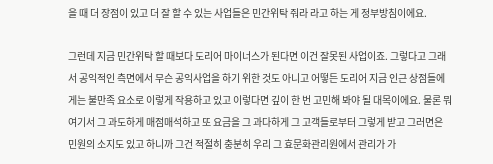을 때 더 장점이 있고 더 잘 할 수 있는 사업들은 민간위탁 줘라 라고 하는 게 정부방침이에요.

그런데 지금 민간위탁 할 때보다 도리어 마이너스가 된다면 이건 잘못된 사업이죠. 그렇다고 그래서 공익적인 측면에서 무슨 공익사업을 하기 위한 것도 아니고 어떻든 도리어 지금 인근 상점들에게는 불만족 요소로 이렇게 작용하고 있고 이렇다면 깊이 한 번 고민해 봐야 될 대목이에요. 물론 뭐 여기서 그 과도하게 매점매석하고 또 요금을 그 과다하게 그 고객들로부터 그렇게 받고 그러면은 민원의 소지도 있고 하니까 그건 적절히 충분히 우리 그 효문화관리원에서 관리가 가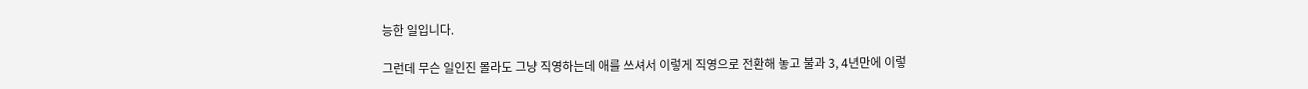능한 일입니다.

그런데 무슨 일인진 몰라도 그냥 직영하는데 애를 쓰셔서 이렇게 직영으로 전환해 놓고 불과 3, 4년만에 이렇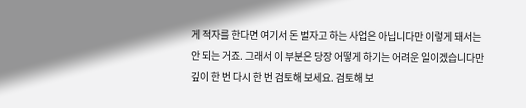게 적자를 한다면 여기서 돈 벌자고 하는 사업은 아닙니다만 이렇게 돼서는 안 되는 거죠. 그래서 이 부분은 당장 어떻게 하기는 어려운 일이겠습니다만 깊이 한 번 다시 한 번 검토해 보세요. 검토해 보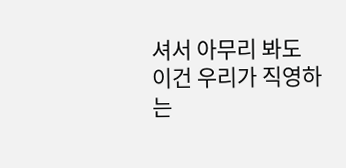셔서 아무리 봐도 이건 우리가 직영하는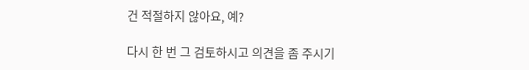건 적절하지 않아요, 예?

다시 한 번 그 검토하시고 의견을 좀 주시기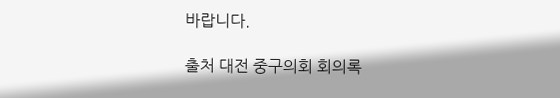바랍니다.

출처 대전 중구의회 회의록